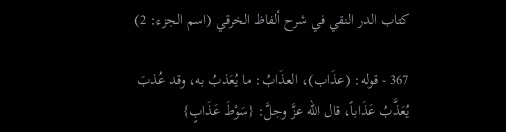كتاب الدر النقي في شرح ألفاظ الخرقي (اسم الجزء: 2)

367 - قوله: (عذَاب)، العذَابُ: ما يُعَذبُ به، وقد عُذبَ يُعَذَّبُ عَذَاباً، قال الله عزَّ وجلَّ: {سَوْطَ عَذَابٍ}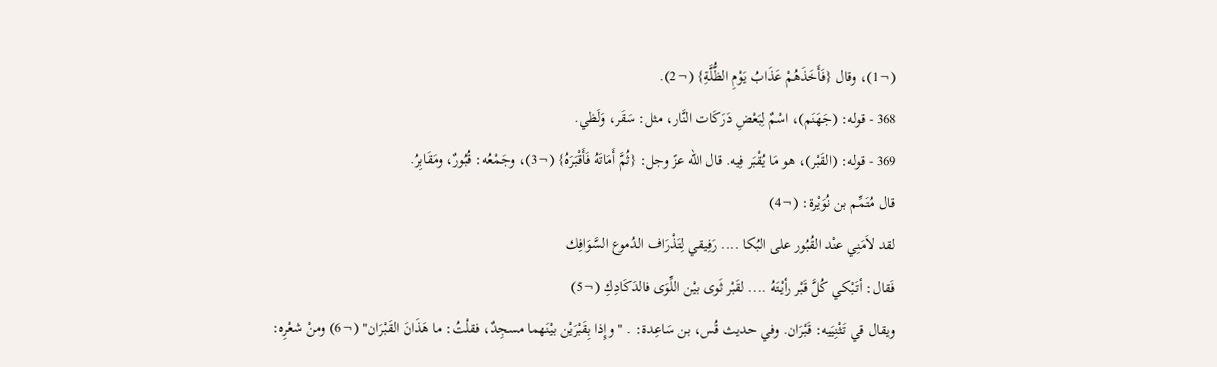(¬1)، وقال {فَأَخَذَهُمْ عَذَابُ يَوْمِ الظُّلَّةِ} (¬2).
368 - قوله: (جَهَنَم)، اسْمٌ لِبَعْضِ دَرَكَات النَّار، مثل: سَقَر، وَلَظي.
369 - قوله: (القَبْر)، هو مَا يُقْبَر فِيه. قال الله عزً وجل: {ثُمَّ أَمَاتَهُ فَأَقْبَرَهُ} (¬3)، وجَمْعُه: قُبُورٌ، ومَقَابِرُ.
قال مُتَمِّم بن نُوَيْرة: (¬4)
لقد لاَمَنِي عنْد القُبُور على البُكا .... رَفِيقي لِتَذْرَاف الدُموع السَّوَافِك
فَقال: أتَبْكي كُلَّ قَبْر رأيْتَهُ .... لقَبْر ثَوى بيْن اللِّوَى فالدَكَادِكِ (¬5)
ويقال قي تَثْنِيَيه: قَبْرَان. وفي حديث قُس، بن سَاعِدة: . "وإِذا بِقَبْرَيْن بيْنَهما مسجِدٌ، فقلْتُ: ما هَذَانَ القَبْرَان" (¬6) ومنْ شعْرِه: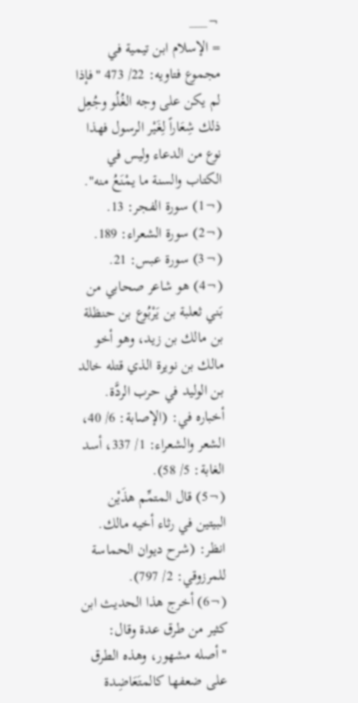¬___
= الإسلام ابن تيمية في مجموع فتاويه: 22/ 473 "فإذا لم يكن على وجه الغُلُو وجُعِل ذلك شِعَاراً لِغَيْر الرسول فهذا نوع من الدعاء وليس في الكتاب والسنة ما يمْنَعُ منه".
(¬1) سورة الفجر: 13.
(¬2) سورة الشعراء: 189.
(¬3) سورة عبس: 21.
(¬4) هو شاعر صحابي من بَني ثعلبة بن يَرْبُوع بن حنظلة بن مالك بن زيد، وهو أخو مالك بن نويرة الذي قتله خالد بن الوليد في حرب الردَّة. أخباره في: (الإصابة: 6/ 40، الشعر والشعراء: 1/ 337، أسد الغابة: 5/ 58).
(¬5) قال المتمِّم هذَيْن البيتين في رثاء أخيه مالك. انظر: (شرح ديوان الحماسة للمرزوقي: 2/ 797).
(¬6) أخرج هذا الحديث ابن كثير من طرق عدة وقال: "أصله مشهور، وهذه الطرق على ضعفها كالمتَعَاضِدة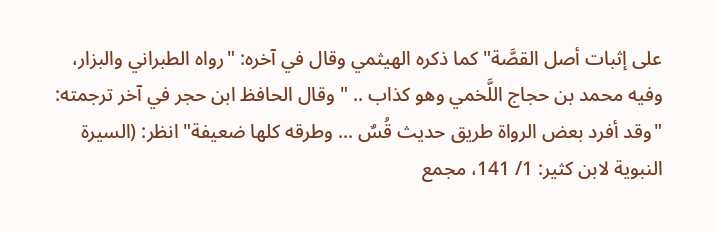على إثبات أصل القصَّة" كما ذكره الهيثمي وقال في آخره: "رواه الطبراني والبزار، وفيه محمد بن حجاج اللَّخمي وهو كذاب .. " وقال الحافظ ابن حجر في آخر ترجمته: "وقد أفرد بعض الرواة طريق حديث قُسٌ ... وطرقه كلها ضعيفة" انظر: (السيرة النبوية لابن كثير: 1/ 141، مجمع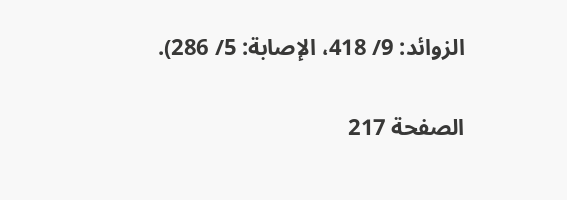الزوائد: 9/ 418، الإصابة: 5/ 286).

الصفحة 217